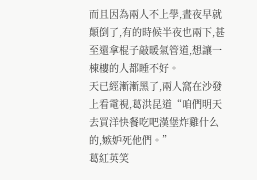而且因為兩人不上學,晝夜早就顛倒了,有的時候半夜也兩下,甚至還拿棍子敲暖氣管道,想讓一棟樓的人都睡不好。
天已經漸漸黑了,兩人窩在沙發上看電視,葛洪昆道“咱們明天去買洋快餐吃吧漢堡炸雞什么的,嫉妒死他們。”
葛紅英笑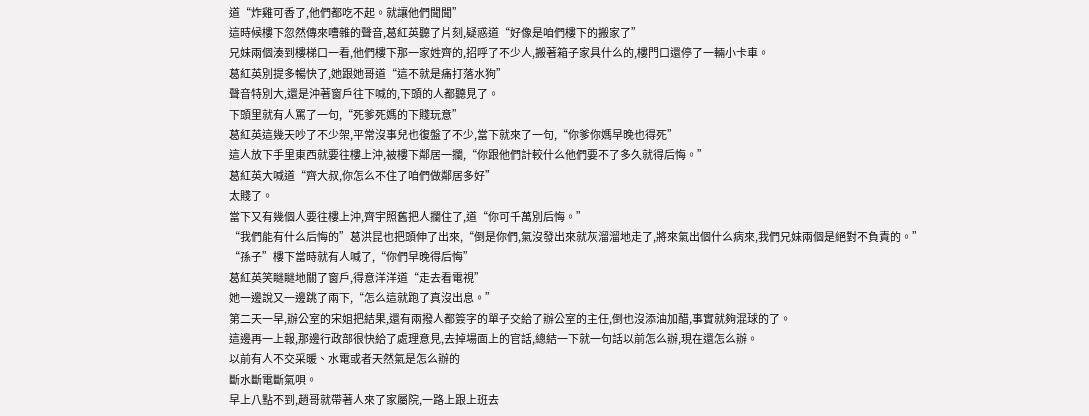道“炸雞可香了,他們都吃不起。就讓他們聞聞”
這時候樓下忽然傳來嘈雜的聲音,葛紅英聽了片刻,疑惑道“好像是咱們樓下的搬家了”
兄妹兩個湊到樓梯口一看,他們樓下那一家姓齊的,招呼了不少人,搬著箱子家具什么的,樓門口還停了一輛小卡車。
葛紅英別提多暢快了,她跟她哥道“這不就是痛打落水狗”
聲音特別大,還是沖著窗戶往下喊的,下頭的人都聽見了。
下頭里就有人罵了一句,“死爹死媽的下賤玩意”
葛紅英這幾天吵了不少架,平常沒事兒也復盤了不少,當下就來了一句,“你爹你媽早晚也得死”
這人放下手里東西就要往樓上沖,被樓下鄰居一攔,“你跟他們計較什么他們要不了多久就得后悔。”
葛紅英大喊道“齊大叔,你怎么不住了咱們做鄰居多好”
太賤了。
當下又有幾個人要往樓上沖,齊宇照舊把人攔住了,道“你可千萬別后悔。”
“我們能有什么后悔的”葛洪昆也把頭伸了出來,“倒是你們,氣沒發出來就灰溜溜地走了,將來氣出個什么病來,我們兄妹兩個是絕對不負責的。”
“孫子”樓下當時就有人喊了,“你們早晚得后悔”
葛紅英笑瞇瞇地關了窗戶,得意洋洋道“走去看電視”
她一邊說又一邊跳了兩下,“怎么這就跑了真沒出息。”
第二天一早,辦公室的宋姐把結果,還有兩撥人都簽字的單子交給了辦公室的主任,倒也沒添油加醋,事實就夠混球的了。
這邊再一上報,那邊行政部很快給了處理意見,去掉場面上的官話,總結一下就一句話以前怎么辦,現在還怎么辦。
以前有人不交采暖、水電或者天然氣是怎么辦的
斷水斷電斷氣唄。
早上八點不到,趙哥就帶著人來了家屬院,一路上跟上班去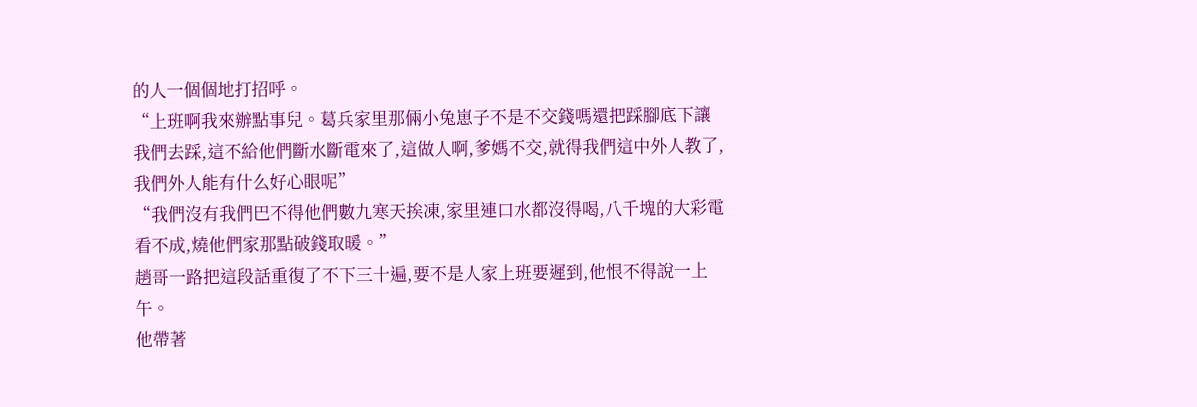的人一個個地打招呼。
“上班啊我來辦點事兒。葛兵家里那倆小兔崽子不是不交錢嗎還把踩腳底下讓我們去踩,這不給他們斷水斷電來了,這做人啊,爹媽不交,就得我們這中外人教了,我們外人能有什么好心眼呢”
“我們沒有我們巴不得他們數九寒天挨凍,家里連口水都沒得喝,八千塊的大彩電看不成,燒他們家那點破錢取暖。”
趙哥一路把這段話重復了不下三十遍,要不是人家上班要遲到,他恨不得說一上午。
他帶著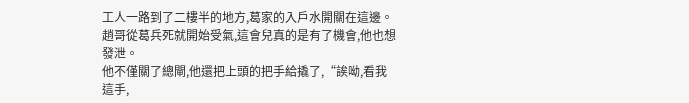工人一路到了二樓半的地方,葛家的入戶水開關在這邊。
趙哥從葛兵死就開始受氣,這會兒真的是有了機會,他也想發泄。
他不僅關了總閘,他還把上頭的把手給撬了,“誒呦,看我這手,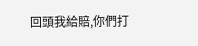回頭我給賠,你們打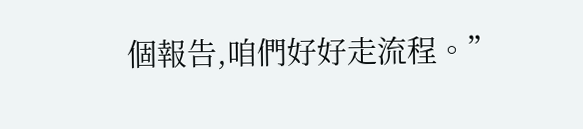個報告,咱們好好走流程。”